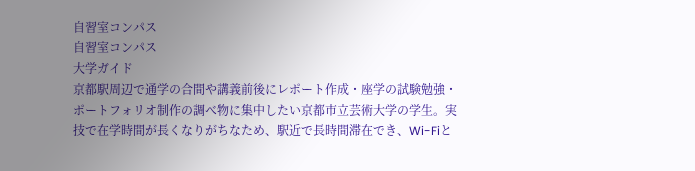自習室コンパス
自習室コンパス
大学ガイド
京都駅周辺で通学の合間や講義前後にレポート作成・座学の試験勉強・ポートフォリオ制作の調べ物に集中したい京都市立芸術大学の学生。実技で在学時間が長くなりがちなため、駅近で長時間滞在でき、Wi-Fiと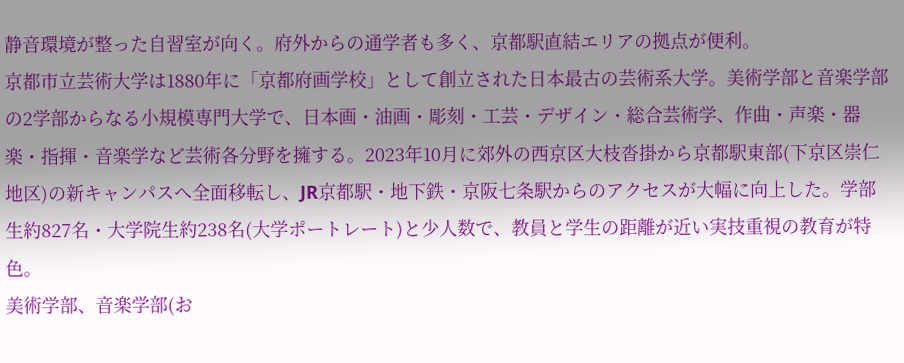静音環境が整った自習室が向く。府外からの通学者も多く、京都駅直結エリアの拠点が便利。
京都市立芸術大学は1880年に「京都府画学校」として創立された日本最古の芸術系大学。美術学部と音楽学部の2学部からなる小規模専門大学で、日本画・油画・彫刻・工芸・デザイン・総合芸術学、作曲・声楽・器楽・指揮・音楽学など芸術各分野を擁する。2023年10月に郊外の西京区大枝沓掛から京都駅東部(下京区崇仁地区)の新キャンパスへ全面移転し、JR京都駅・地下鉄・京阪七条駅からのアクセスが大幅に向上した。学部生約827名・大学院生約238名(大学ポートレート)と少人数で、教員と学生の距離が近い実技重視の教育が特色。
美術学部、音楽学部(お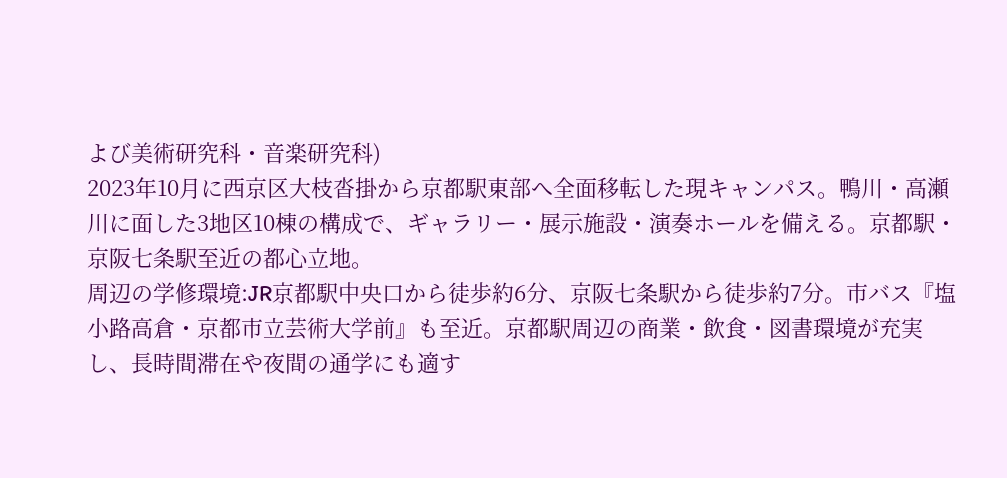よび美術研究科・音楽研究科)
2023年10月に西京区大枝沓掛から京都駅東部へ全面移転した現キャンパス。鴨川・高瀬川に面した3地区10棟の構成で、ギャラリー・展示施設・演奏ホールを備える。京都駅・京阪七条駅至近の都心立地。
周辺の学修環境:JR京都駅中央口から徒歩約6分、京阪七条駅から徒歩約7分。市バス『塩小路高倉・京都市立芸術大学前』も至近。京都駅周辺の商業・飲食・図書環境が充実し、長時間滞在や夜間の通学にも適す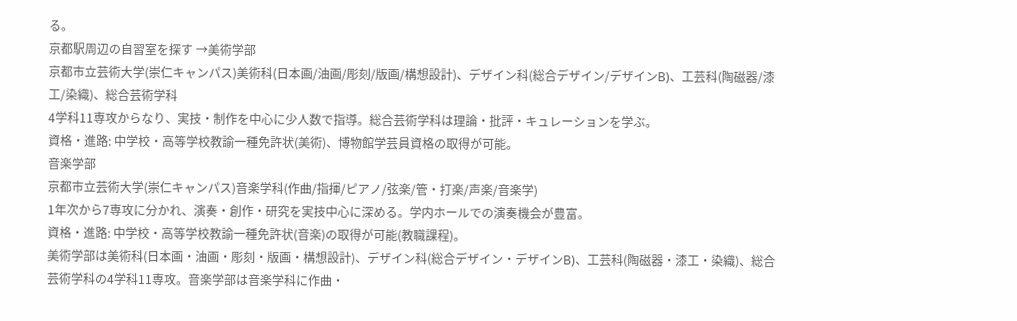る。
京都駅周辺の自習室を探す →美術学部
京都市立芸術大学(崇仁キャンパス)美術科(日本画/油画/彫刻/版画/構想設計)、デザイン科(総合デザイン/デザインB)、工芸科(陶磁器/漆工/染織)、総合芸術学科
4学科11専攻からなり、実技・制作を中心に少人数で指導。総合芸術学科は理論・批評・キュレーションを学ぶ。
資格・進路: 中学校・高等学校教諭一種免許状(美術)、博物館学芸員資格の取得が可能。
音楽学部
京都市立芸術大学(崇仁キャンパス)音楽学科(作曲/指揮/ピアノ/弦楽/管・打楽/声楽/音楽学)
1年次から7専攻に分かれ、演奏・創作・研究を実技中心に深める。学内ホールでの演奏機会が豊富。
資格・進路: 中学校・高等学校教諭一種免許状(音楽)の取得が可能(教職課程)。
美術学部は美術科(日本画・油画・彫刻・版画・構想設計)、デザイン科(総合デザイン・デザインB)、工芸科(陶磁器・漆工・染織)、総合芸術学科の4学科11専攻。音楽学部は音楽学科に作曲・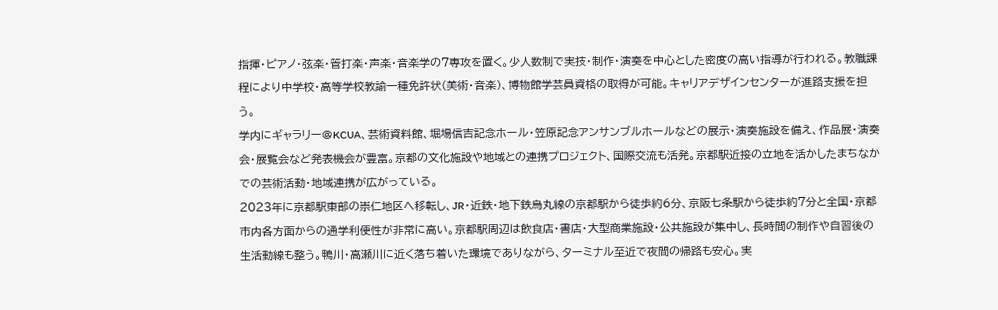指揮・ピアノ・弦楽・管打楽・声楽・音楽学の7専攻を置く。少人数制で実技・制作・演奏を中心とした密度の高い指導が行われる。教職課程により中学校・高等学校教諭一種免許状(美術・音楽)、博物館学芸員資格の取得が可能。キャリアデザインセンターが進路支援を担う。
学内にギャラリー@KCUA、芸術資料館、堀場信吉記念ホール・笠原記念アンサンブルホールなどの展示・演奏施設を備え、作品展・演奏会・展覧会など発表機会が豊富。京都の文化施設や地域との連携プロジェクト、国際交流も活発。京都駅近接の立地を活かしたまちなかでの芸術活動・地域連携が広がっている。
2023年に京都駅東部の崇仁地区へ移転し、JR・近鉄・地下鉄烏丸線の京都駅から徒歩約6分、京阪七条駅から徒歩約7分と全国・京都市内各方面からの通学利便性が非常に高い。京都駅周辺は飲食店・書店・大型商業施設・公共施設が集中し、長時間の制作や自習後の生活動線も整う。鴨川・高瀬川に近く落ち着いた環境でありながら、ターミナル至近で夜間の帰路も安心。実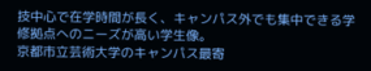技中心で在学時間が長く、キャンパス外でも集中できる学修拠点へのニーズが高い学生像。
京都市立芸術大学のキャンパス最寄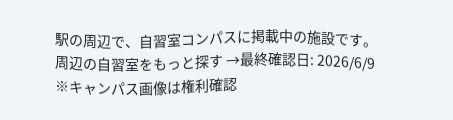駅の周辺で、自習室コンパスに掲載中の施設です。
周辺の自習室をもっと探す →最終確認日: 2026/6/9
※キャンパス画像は権利確認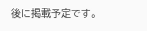後に掲載予定です。